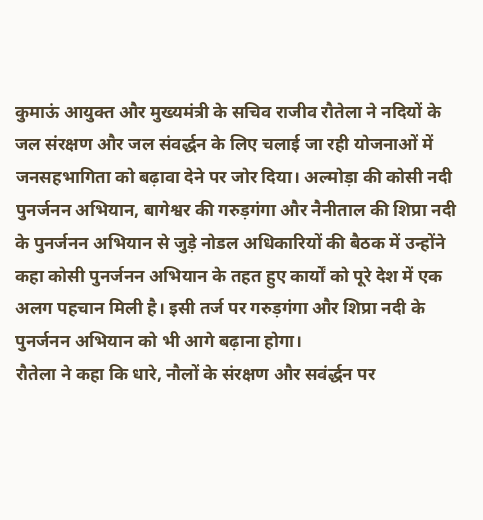कुमाऊं आयुक्त और मुख्यमंत्री के सचिव राजीव रौतेला ने नदियों के जल संरक्षण और जल संवर्द्धन के लिए चलाई जा रही योजनाओं में जनसहभागिता को बढ़ावा देने पर जोर दिया। अल्मोड़ा की कोसी नदी पुनर्जनन अभियान, बागेश्वर की गरुड़गंगा और नैनीताल की शिप्रा नदी के पुनर्जनन अभियान से जुड़े नोडल अधिकारियों की बैठक में उन्होंने कहा कोसी पुनर्जनन अभियान के तहत हुए कार्यों को पूरे देश में एक अलग पहचान मिली है। इसी तर्ज पर गरुड़गंगा और शिप्रा नदी के पुनर्जनन अभियान को भी आगे बढ़ाना होगा।
रौतेला ने कहा कि धारे, नौलों के संरक्षण और सवंर्द्धन पर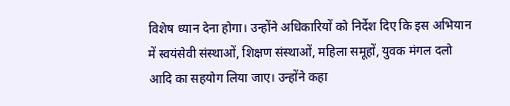विशेष ध्यान देना होगा। उन्होंने अधिकारियों को निर्देश दिए कि इस अभियान में स्वयंसेवी संस्थाओं, शिक्षण संस्थाओं, महिला समूहों, युवक मंगल दलो आदि का सहयोग लिया जाए। उन्होंने कहा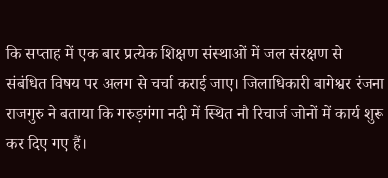कि सप्ताह में एक बार प्रत्येक शिक्षण संस्थाओं में जल संरक्षण से संबंधित विषय पर अलग से चर्चा कराई जाए। जिलाधिकारी बागेश्वर रंजना राजगुरु ने बताया कि गरुड़गंगा नदी में स्थित नौ रिचार्ज जोनों में कार्य शुरू कर दिए गए हैं।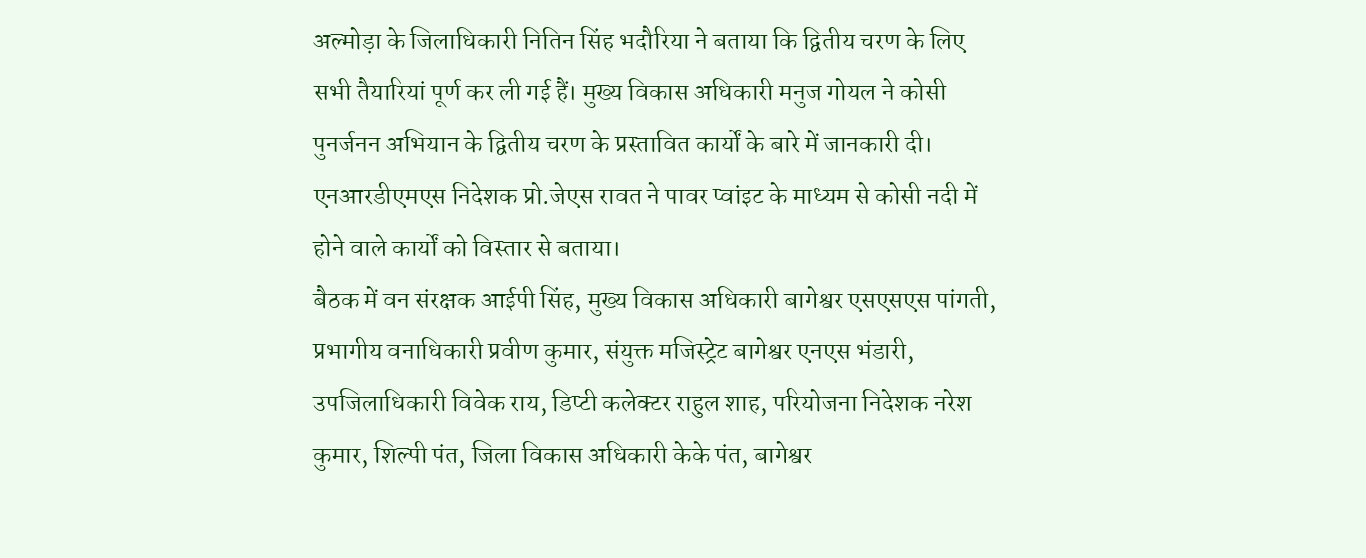अल्मोड़ा के जिलाधिकारी नितिन सिंह भदौरिया ने बताया कि द्वितीय चरण के लिए सभी तैयारियां पूर्ण कर ली गई हैं। मुख्य विकास अधिकारी मनुज गोयल ने कोसी पुनर्जनन अभियान के द्वितीय चरण के प्रस्तावित कार्यों के बारे में जानकारी दी। एनआरडीएमएस निदेशक प्रो.जेएस रावत ने पावर प्वांइट के माध्यम से कोसी नदी में होने वाले कार्यों को विस्तार से बताया।
बैठक में वन संरक्षक आईपी सिंह, मुख्य विकास अधिकारी बागेश्वर एसएसएस पांगती, प्रभागीय वनाधिकारी प्रवीण कुमार, संयुक्त मजिस्ट्रेट बागेश्वर एनएस भंडारी, उपजिलाधिकारी विवेक राय, डिप्टी कलेक्टर राहुल शाह, परियोजना निदेशक नरेश कुमार, शिल्पी पंत, जिला विकास अधिकारी केके पंत, बागेश्वर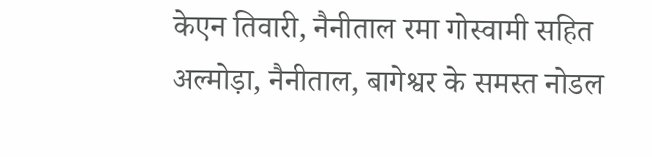केएन तिवारी, नैनीताल रमा गोस्वामी सहित अल्मोड़ा, नैनीताल, बागेश्वर के समस्त नोडल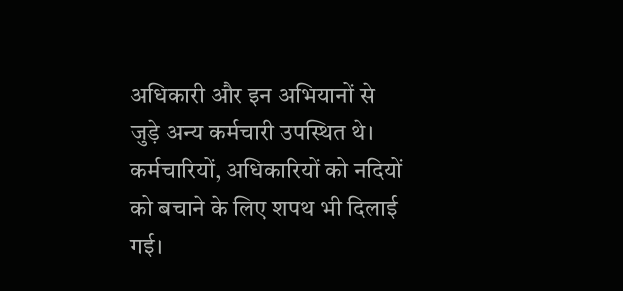अधिकारी और इन अभियानों से जुड़े अन्य कर्मचारी उपस्थित थे। कर्मचारियों, अधिकारियों को नदियों को बचाने के लिए शपथ भी दिलाई गई।